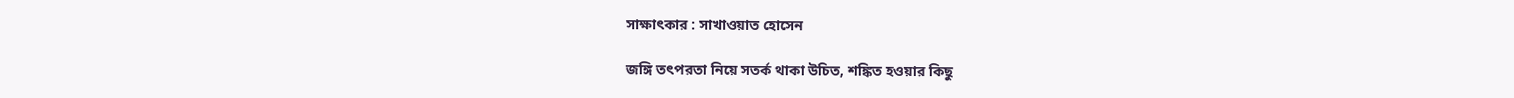সাক্ষাৎকার : সাখাওয়াত হোসেন

জঙ্গি তৎপরতা নিয়ে সতর্ক থাকা উচিত, শঙ্কিত হওয়ার কিছু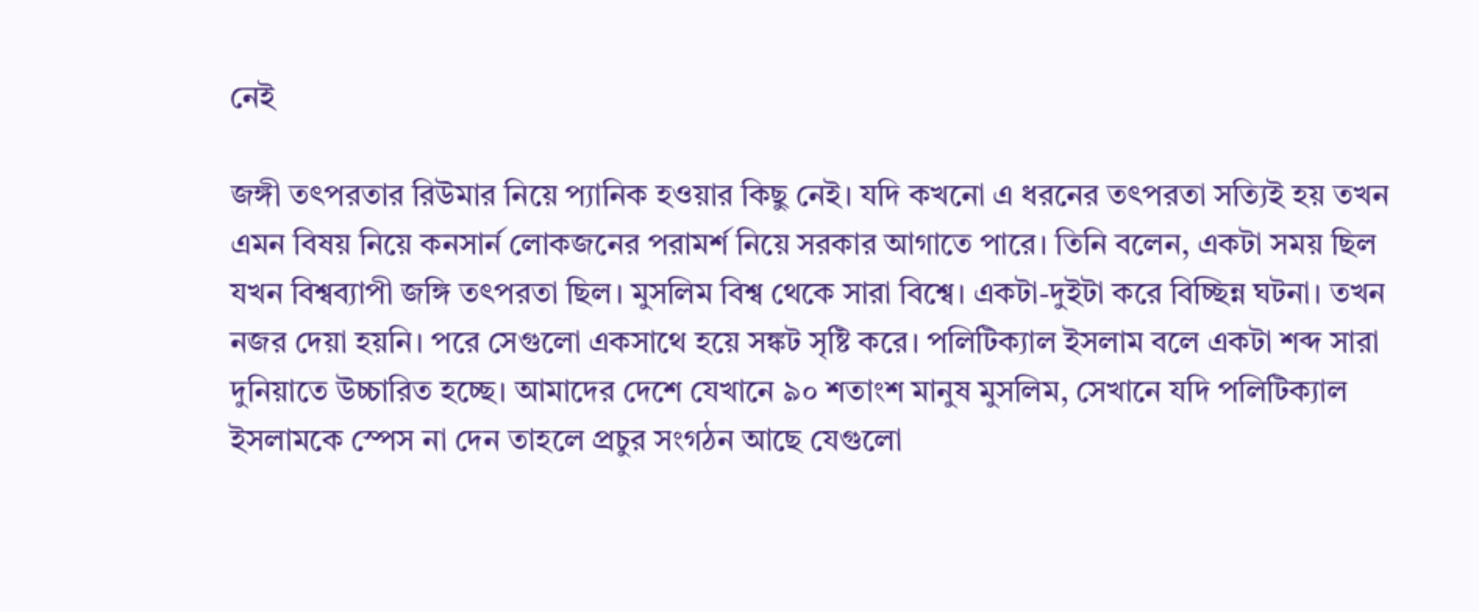নেই

জঙ্গী তৎপরতার রিউমার নিয়ে প্যানিক হওয়ার কিছু নেই। যদি কখনো এ ধরনের তৎপরতা সত্যিই হয় তখন এমন বিষয় নিয়ে কনসার্ন লোকজনের পরামর্শ নিয়ে সরকার আগাতে পারে। তিনি বলেন, একটা সময় ছিল যখন বিশ্বব্যাপী জঙ্গি তৎপরতা ছিল। মুসলিম বিশ্ব থেকে সারা বিশ্বে। একটা-দুইটা করে বিচ্ছিন্ন ঘটনা। তখন নজর দেয়া হয়নি। পরে সেগুলো একসাথে হয়ে সঙ্কট সৃষ্টি করে। পলিটিক্যাল ইসলাম বলে একটা শব্দ সারা দুনিয়াতে উচ্চারিত হচ্ছে। আমাদের দেশে যেখানে ৯০ শতাংশ মানুষ মুসলিম, সেখানে যদি পলিটিক্যাল ইসলামকে স্পেস না দেন তাহলে প্রচুর সংগঠন আছে যেগুলো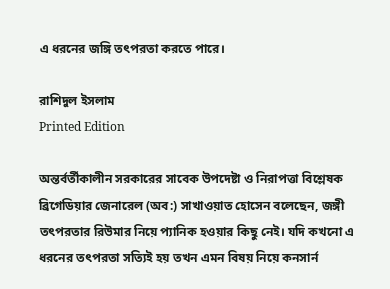এ ধরনের জঙ্গি তৎপরতা করতে পারে।

রাশিদুল ইসলাম
Printed Edition

অন্তর্বর্তীকালীন সরকারের সাবেক উপদেষ্টা ও নিরাপত্তা বিশ্লেষক ব্রিগেডিয়ার জেনারেল (অব:) সাখাওয়াত হোসেন বলেছেন, জঙ্গী তৎপরতার রিউমার নিয়ে প্যানিক হওয়ার কিছু নেই। যদি কখনো এ ধরনের তৎপরতা সত্যিই হয় তখন এমন বিষয় নিয়ে কনসার্ন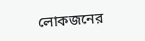লোকজনের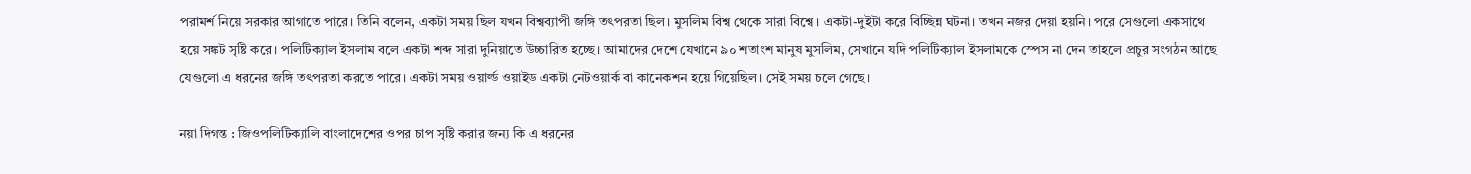পরামর্শ নিয়ে সরকার আগাতে পারে। তিনি বলেন, একটা সময় ছিল যখন বিশ্বব্যাপী জঙ্গি তৎপরতা ছিল। মুসলিম বিশ্ব থেকে সারা বিশ্বে। একটা-দুইটা করে বিচ্ছিন্ন ঘটনা। তখন নজর দেয়া হয়নি। পরে সেগুলো একসাথে হয়ে সঙ্কট সৃষ্টি করে। পলিটিক্যাল ইসলাম বলে একটা শব্দ সারা দুনিয়াতে উচ্চারিত হচ্ছে। আমাদের দেশে যেখানে ৯০ শতাংশ মানুষ মুসলিম, সেখানে যদি পলিটিক্যাল ইসলামকে স্পেস না দেন তাহলে প্রচুর সংগঠন আছে যেগুলো এ ধরনের জঙ্গি তৎপরতা করতে পারে। একটা সময় ওয়ার্ল্ড ওয়াইড একটা নেটওয়ার্ক বা কানেকশন হয়ে গিয়েছিল। সেই সময় চলে গেছে।

নয়া দিগন্ত : জিওপলিটিক্যালি বাংলাদেশের ওপর চাপ সৃষ্টি করার জন্য কি এ ধরনের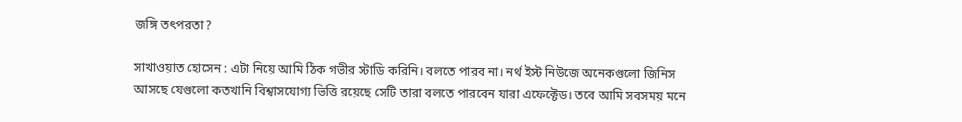জঙ্গি তৎপরতা?

সাখাওয়াত হোসেন : এটা নিয়ে আমি ঠিক গভীর স্টাডি করিনি। বলতে পারব না। নর্থ ইস্ট নিউজে অনেকগুলো জিনিস আসছে যেগুলো কতখানি বিশ্বাসযোগ্য ভিত্তি রয়েছে সেটি তারা বলতে পারবেন যারা এফেক্টেড। তবে আমি সবসময় মনে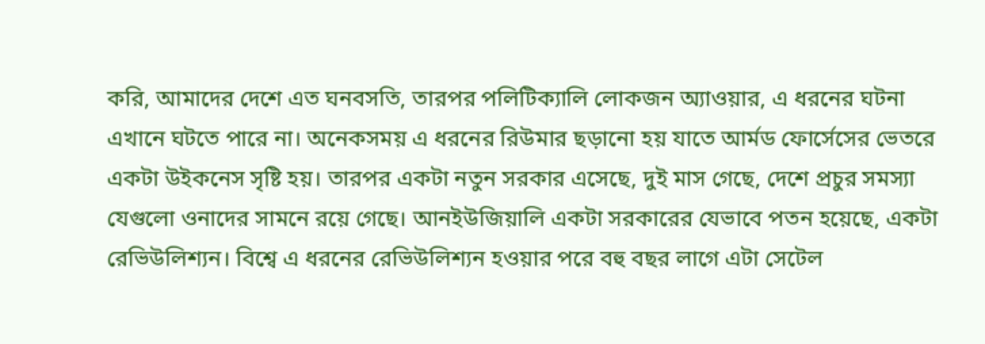করি, আমাদের দেশে এত ঘনবসতি, তারপর পলিটিক্যালি লোকজন অ্যাওয়ার, এ ধরনের ঘটনা এখানে ঘটতে পারে না। অনেকসময় এ ধরনের রিউমার ছড়ানো হয় যাতে আর্মড ফোর্সেসের ভেতরে একটা উইকনেস সৃষ্টি হয়। তারপর একটা নতুন সরকার এসেছে, দুই মাস গেছে, দেশে প্রচুর সমস্যা যেগুলো ওনাদের সামনে রয়ে গেছে। আনইউজিয়ালি একটা সরকারের যেভাবে পতন হয়েছে, একটা রেভিউলিশ্যন। বিশ্বে এ ধরনের রেভিউলিশ্যন হওয়ার পরে বহু বছর লাগে এটা সেটেল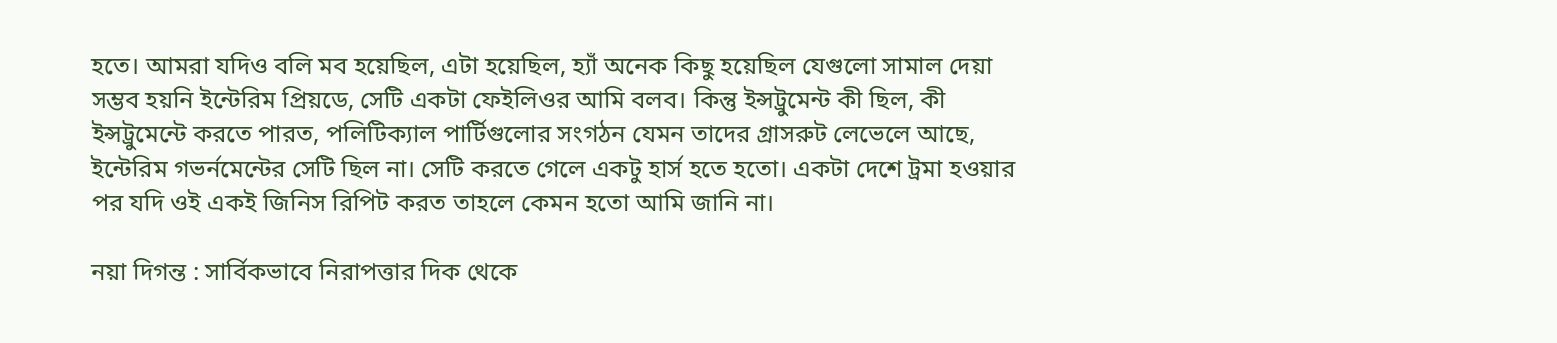হতে। আমরা যদিও বলি মব হয়েছিল, এটা হয়েছিল, হ্যাঁ অনেক কিছু হয়েছিল যেগুলো সামাল দেয়া সম্ভব হয়নি ইন্টেরিম প্রিয়ডে, সেটি একটা ফেইলিওর আমি বলব। কিন্তু ইন্সট্রুমেন্ট কী ছিল, কী ইন্সট্রুমেন্টে করতে পারত, পলিটিক্যাল পার্টিগুলোর সংগঠন যেমন তাদের গ্রাসরুট লেভেলে আছে, ইন্টেরিম গভর্নমেন্টের সেটি ছিল না। সেটি করতে গেলে একটু হার্স হতে হতো। একটা দেশে ট্রমা হওয়ার পর যদি ওই একই জিনিস রিপিট করত তাহলে কেমন হতো আমি জানি না।

নয়া দিগন্ত : সার্বিকভাবে নিরাপত্তার দিক থেকে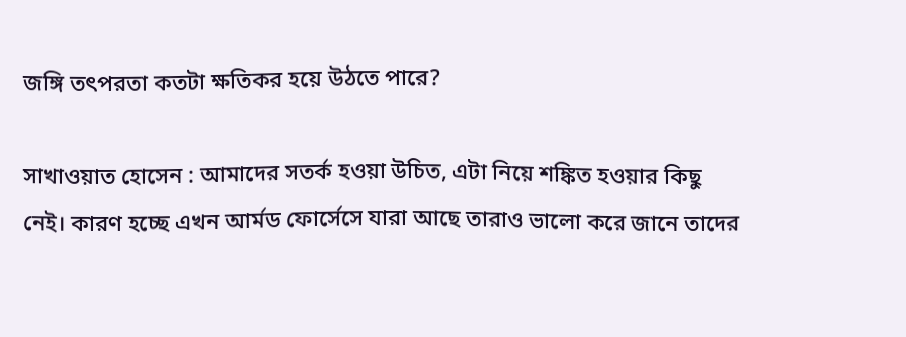জঙ্গি তৎপরতা কতটা ক্ষতিকর হয়ে উঠতে পারে?

সাখাওয়াত হোসেন : আমাদের সতর্ক হওয়া উচিত, এটা নিয়ে শঙ্কিত হওয়ার কিছু নেই। কারণ হচ্ছে এখন আর্মড ফোর্সেসে যারা আছে তারাও ভালো করে জানে তাদের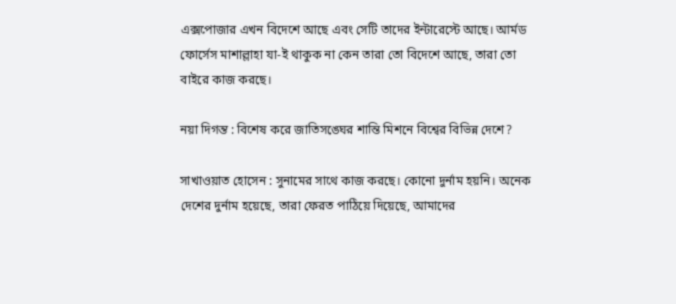এক্সপোজার এখন বিদেশে আছে এবং সেটি তাদের ইন্টারেস্টে আছে। আর্মড ফোর্সেস মাশাল্লাহা যা-ই থাকুক না কেন তারা তো বিদেশে আছে, তারা তো বাইরে কাজ করছে।

নয়া দিগন্ত : বিশেষ করে জাতিসঙ্ঘের শান্তি মিশনে বিশ্বের বিভিন্ন দেশে?

সাখাওয়াত হোসেন : সুনামের সাথে কাজ করছে। কোনো দুর্নাম হয়নি। অনেক দেশের দুর্নাম হয়েছে, তারা ফেরত পাঠিয়ে দিয়েছে, আমাদের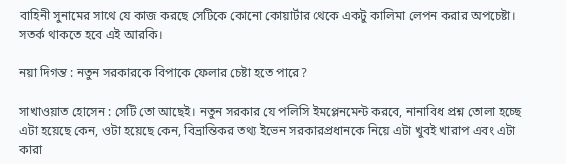বাহিনী সুনামের সাথে যে কাজ করছে সেটিকে কোনো কোয়ার্টার থেকে একটু কালিমা লেপন করার অপচেষ্টা। সতর্ক থাকতে হবে এই আরকি।

নয়া দিগন্ত : নতুন সরকারকে বিপাকে ফেলার চেষ্টা হতে পারে?

সাখাওয়াত হোসেন : সেটি তো আছেই। নতুন সরকার যে পলিসি ইমপ্লেনমেন্ট করবে, নানাবিধ প্রশ্ন তোলা হচ্ছে এটা হয়েছে কেন, ওটা হয়েছে কেন, বিভ্রান্তিকর তথ্য ইভেন সরকারপ্রধানকে নিয়ে এটা খুবই খারাপ এবং এটা কারা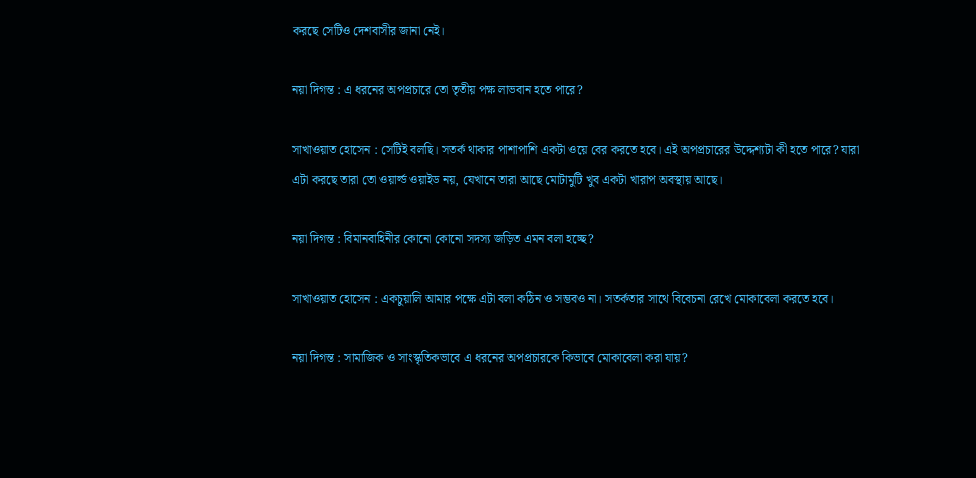করছে সেটিও দেশবাসীর জানা নেই।

নয়া দিগন্ত : এ ধরনের অপপ্রচারে তো তৃতীয় পক্ষ লাভবান হতে পারে?

সাখাওয়াত হোসেন : সেটিই বলছি। সতর্ক থাকার পাশাপাশি একটা ওয়ে বের করতে হবে। এই অপপ্রচারের উদ্দেশ্যটা কী হতে পারে? যারা এটা করছে তারা তো ওয়ার্ল্ড ওয়াইড নয়, যেখানে তারা আছে মোটামুটি খুব একটা খারাপ অবস্থায় আছে।

নয়া দিগন্ত : বিমানবাহিনীর কোনো কোনো সদস্য জড়িত এমন বলা হচ্ছে?

সাখাওয়াত হোসেন : একচুয়ালি আমার পক্ষে এটা বলা কঠিন ও সম্ভবও না। সতর্কতার সাথে বিবেচনা রেখে মোকাবেলা করতে হবে।

নয়া দিগন্ত : সামাজিক ও সাংস্কৃতিকভাবে এ ধরনের অপপ্রচারকে কিভাবে মোকাবেলা করা যায়?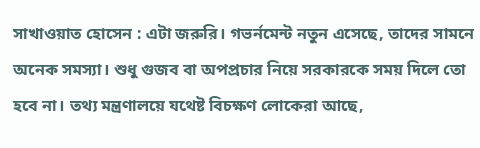সাখাওয়াত হোসেন : এটা জরুরি। গভর্নমেন্ট নতুন এসেছে, তাদের সামনে অনেক সমস্যা। শুধু গুজব বা অপপ্রচার নিয়ে সরকারকে সময় দিলে তো হবে না। তথ্য মন্ত্রণালয়ে যথেষ্ট বিচক্ষণ লোকেরা আছে,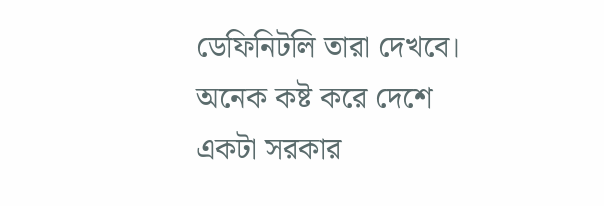ডেফিনিটলি তারা দেখবে। অনেক কষ্ট করে দেশে একটা সরকার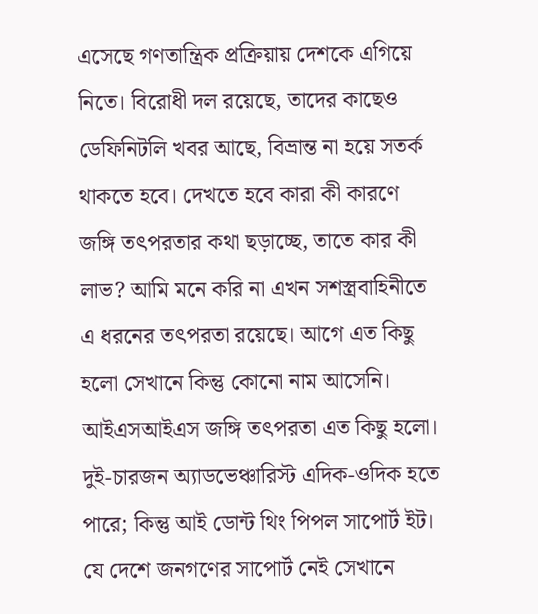এসেছে গণতান্ত্রিক প্রক্রিয়ায় দেশকে এগিয়ে নিতে। বিরোধী দল রয়েছে, তাদের কাছেও ডেফিনিটলি খবর আছে, বিভ্রান্ত না হয়ে সতর্ক থাকতে হবে। দেখতে হবে কারা কী কারণে জঙ্গি তৎপরতার কথা ছড়াচ্ছে, তাতে কার কী লাভ? আমি মনে করি না এখন সশস্ত্রবাহিনীতে এ ধরনের তৎপরতা রয়েছে। আগে এত কিছু হলো সেখানে কিন্তু কোনো নাম আসেনি। আইএসআইএস জঙ্গি তৎপরতা এত কিছু হলো। দুই-চারজন অ্যাডভেঞ্চারিস্ট এদিক-ওদিক হতে পারে; কিন্তু আই ডোন্ট থিং পিপল সাপোর্ট ইট। যে দেশে জনগণের সাপোর্ট নেই সেখানে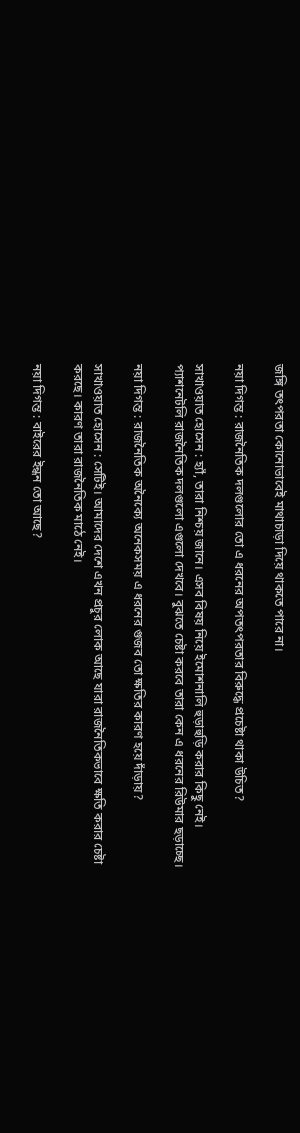জঙ্গি তৎপরতা কোনোভাবেই মাথাচাড়া দিয়ে থাকতে পারে না।

নয়া দিগন্ত : রাজনৈতিক দলগুলোর তো এ ধরনের অপতৎপরতার বিরুদ্ধে প্রচেষ্টা থাকা উচিত?

সাখাওয়াত হোসেন : হ্যাঁ, তারা নিশ্চয় জানে। এসব বিষয় নিয়ে ইমোশনালি হুড়াহুড়ি করার কিছু নেই। প্যাশনেটলি রাজনৈতিক দলগুলো এগুলো দেখবে। বুঝতে চেষ্টা করবে তারা কেন এ ধরনের রিউমার ছড়াচ্ছে।

নয়া দিগন্ত : রাজনৈতিক অনৈক্যে অনেকসময় এ ধরনের গুজব তো ক্ষতির কারণ হয়ে দাঁড়ায়?

সাখাওয়াত হোসেন : সেটিই। আমাদের দেশে এখন প্রচুর লোক আছে যারা রাজনৈতিকভাবে ক্ষতি করার চেষ্টা করছে। কারণ তারা রাজনৈতিক মাঠে নেই।

নয়া দিগন্ত : বাইরের ইন্ধন তো আছে?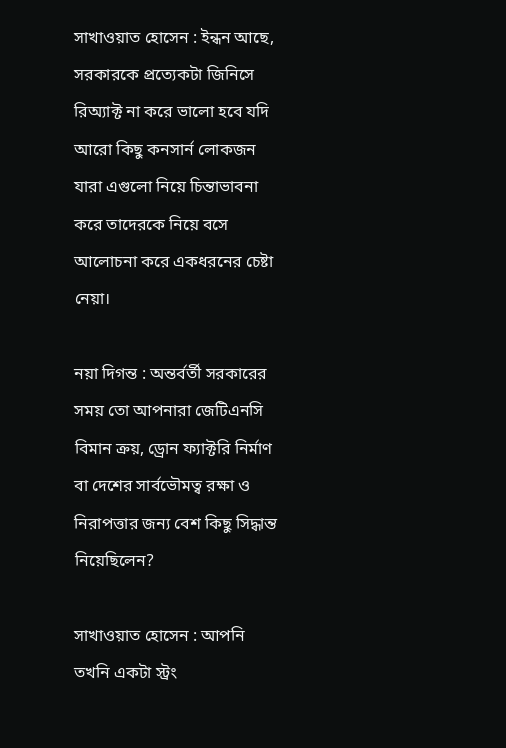সাখাওয়াত হোসেন : ইন্ধন আছে, সরকারকে প্রত্যেকটা জিনিসে রিঅ্যাক্ট না করে ভালো হবে যদি আরো কিছু কনসার্ন লোকজন যারা এগুলো নিয়ে চিন্তাভাবনা করে তাদেরকে নিয়ে বসে আলোচনা করে একধরনের চেষ্টা নেয়া।

নয়া দিগন্ত : অন্তর্বর্তী সরকারের সময় তো আপনারা জেটিএনসি বিমান ক্রয়, ড্রোন ফ্যাক্টরি নির্মাণ বা দেশের সার্বভৌমত্ব রক্ষা ও নিরাপত্তার জন্য বেশ কিছু সিদ্ধান্ত নিয়েছিলেন?

সাখাওয়াত হোসেন : আপনি তখনি একটা স্ট্রং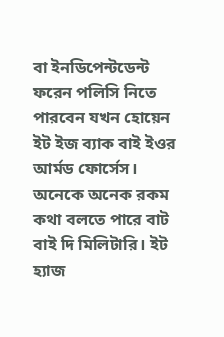বা ইনডিপেন্টডেন্ট ফরেন পলিসি নিতে পারবেন যখন হোয়েন ইট ইজ ব্যাক বাই ইওর আর্মড ফোর্সেস। অনেকে অনেক রকম কথা বলতে পারে বাট বাই দি মিলিটারি। ইট হ্যাজ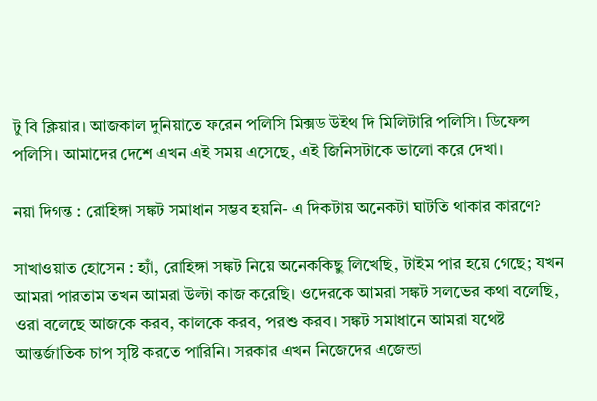টু বি ক্লিয়ার। আজকাল দুনিয়াতে ফরেন পলিসি মিক্সড উইথ দি মিলিটারি পলিসি। ডিফেন্স পলিসি। আমাদের দেশে এখন এই সময় এসেছে, এই জিনিসটাকে ভালো করে দেখা।

নয়া দিগন্ত : রোহিঙ্গা সঙ্কট সমাধান সম্ভব হয়নি- এ দিকটায় অনেকটা ঘাটতি থাকার কারণে?

সাখাওয়াত হোসেন : হ্যাঁ, রোহিঙ্গা সঙ্কট নিয়ে অনেককিছু লিখেছি, টাইম পার হয়ে গেছে; যখন আমরা পারতাম তখন আমরা উল্টা কাজ করেছি। ওদেরকে আমরা সঙ্কট সলভের কথা বলেছি, ওরা বলেছে আজকে করব, কালকে করব, পরশু করব। সঙ্কট সমাধানে আমরা যথেষ্ট আন্তর্জাতিক চাপ সৃষ্টি করতে পারিনি। সরকার এখন নিজেদের এজেন্ডা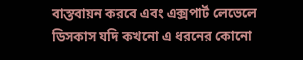বাস্তবায়ন করবে এবং এক্সপার্ট লেভেলে ডিসকাস যদি কখনো এ ধরনের কোনো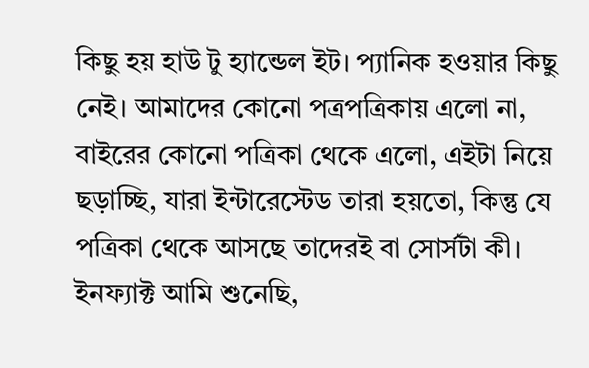কিছু হয় হাউ টু হ্যান্ডেল ইট। প্যানিক হওয়ার কিছু নেই। আমাদের কোনো পত্রপত্রিকায় এলো না, বাইরের কোনো পত্রিকা থেকে এলো, এইটা নিয়ে ছড়াচ্ছি, যারা ইন্টারেস্টেড তারা হয়তো, কিন্তু যে পত্রিকা থেকে আসছে তাদেরই বা সোর্সটা কী। ইনফ্যাক্ট আমি শুনেছি,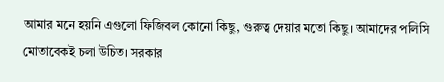আমার মনে হয়নি এগুলো ফিজিবল কোনো কিছু, গুরুত্ব দেয়ার মতো কিছু। আমাদের পলিসি মোতাবেকই চলা উচিত। সরকার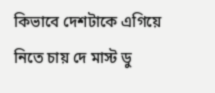কিভাবে দেশটাকে এগিয়ে নিতে চায় দে মাস্ট ডু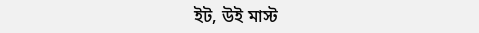ইট, উই মাস্ট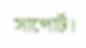সাপোর্ট।